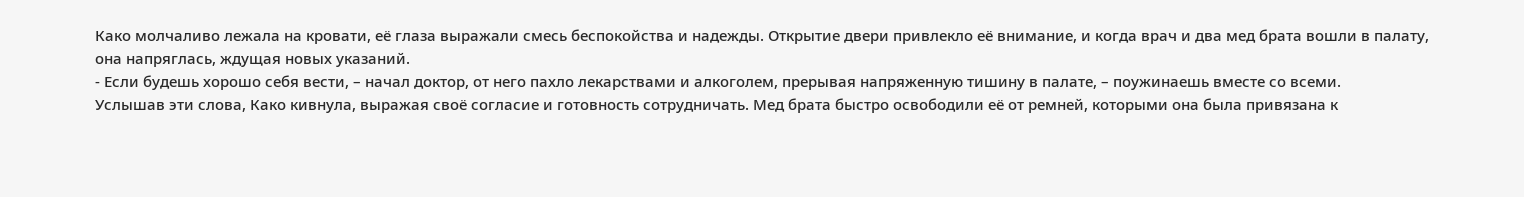Како молчаливо лежала на кровати, её глаза выражали смесь беспокойства и надежды. Открытие двери привлекло её внимание, и когда врач и два мед брата вошли в палату, она напряглась, ждущая новых указаний.
- Если будешь хорошо себя вести, – начал доктор, от него пахло лекарствами и алкоголем, прерывая напряженную тишину в палате, – поужинаешь вместе со всеми.
Услышав эти слова, Како кивнула, выражая своё согласие и готовность сотрудничать. Мед брата быстро освободили её от ремней, которыми она была привязана к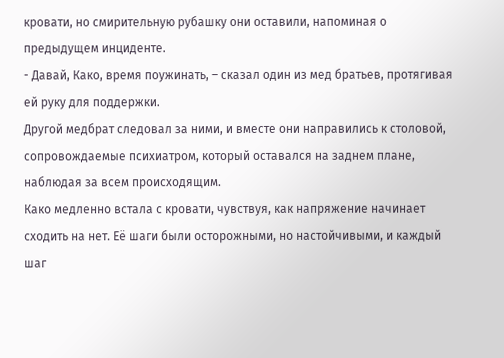кровати, но смирительную рубашку они оставили, напоминая о предыдущем инциденте.
- Давай, Како, время поужинать, – сказал один из мед братьев, протягивая ей руку для поддержки.
Другой медбрат следовал за ними, и вместе они направились к столовой, сопровождаемые психиатром, который оставался на заднем плане, наблюдая за всем происходящим.
Како медленно встала с кровати, чувствуя, как напряжение начинает сходить на нет. Её шаги были осторожными, но настойчивыми, и каждый шаг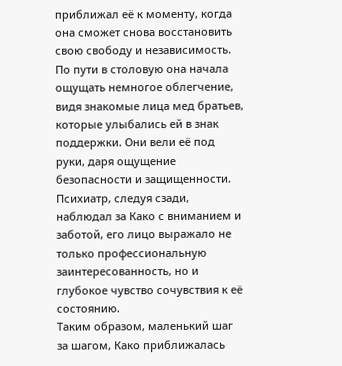приближал её к моменту, когда она сможет снова восстановить свою свободу и независимость.
По пути в столовую она начала ощущать немногое облегчение, видя знакомые лица мед братьев, которые улыбались ей в знак поддержки. Они вели её под руки, даря ощущение безопасности и защищенности.
Психиатр, следуя сзади, наблюдал за Како с вниманием и заботой, его лицо выражало не только профессиональную заинтересованность, но и глубокое чувство сочувствия к её состоянию.
Таким образом, маленький шаг за шагом, Како приближалась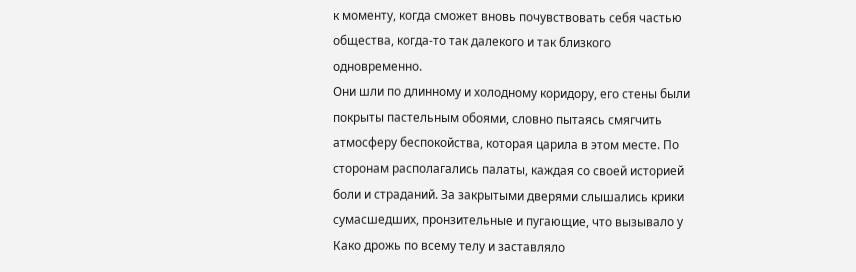к моменту, когда сможет вновь почувствовать себя частью общества, когда-то так далекого и так близкого одновременно.
Они шли по длинному и холодному коридору, его стены были покрыты пастельным обоями, словно пытаясь смягчить атмосферу беспокойства, которая царила в этом месте. По сторонам располагались палаты, каждая со своей историей боли и страданий. За закрытыми дверями слышались крики сумасшедших, пронзительные и пугающие, что вызывало у Како дрожь по всему телу и заставляло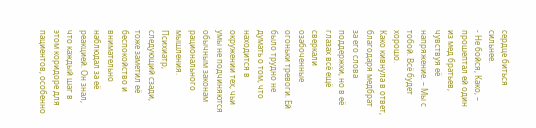сердце биться сильнее.
- Не бойся, Како, – прошептал ей один из мед братьев, чувствуя её напряжение. – Мы с тобой. Всё будет хорошо.
Како кивнула в ответ, благодаря медбрат за его слова поддержки, но в её глазах всё ещё сверкали озабоченные огоньки тревоги. Ей было трудно не думать о том, что находится в окружении тех, чьи умы не подчиняются обычным законам рационального мышления.
Психиатр, следующий сзади, тоже заметил её беспокойство и внимательно наблюдал за её реакцией. Он знал, что каждый шаг в этом коридоре для пациентов, особенно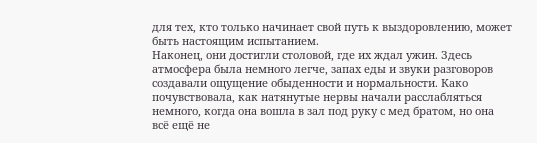для тех, кто только начинает свой путь к выздоровлению, может быть настоящим испытанием.
Наконец, они достигли столовой, где их ждал ужин. Здесь атмосфера была немного легче, запах еды и звуки разговоров создавали ощущение обыденности и нормальности. Како почувствовала, как натянутые нервы начали расслабляться немного, когда она вошла в зал под руку с мед братом, но она всё ещё не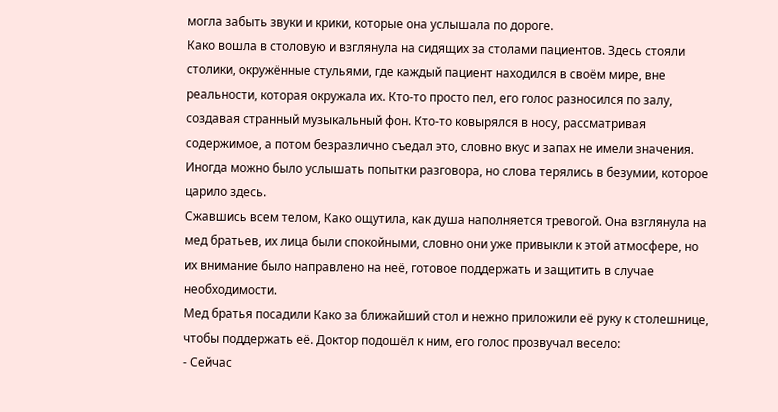могла забыть звуки и крики, которые она услышала по дороге.
Како вошла в столовую и взглянула на сидящих за столами пациентов. Здесь стояли столики, окружённые стульями, где каждый пациент находился в своём мире, вне реальности, которая окружала их. Кто-то просто пел, его голос разносился по залу, создавая странный музыкальный фон. Кто-то ковырялся в носу, рассматривая содержимое, а потом безразлично съедал это, словно вкус и запах не имели значения. Иногда можно было услышать попытки разговора, но слова терялись в безумии, которое царило здесь.
Сжавшись всем телом, Како ощутила, как душа наполняется тревогой. Она взглянула на мед братьев, их лица были спокойными, словно они уже привыкли к этой атмосфере, но их внимание было направлено на неё, готовое поддержать и защитить в случае необходимости.
Мед братья посадили Како за ближайший стол и нежно приложили её руку к столешнице, чтобы поддержать её. Доктор подошёл к ним, его голос прозвучал весело:
- Сейчас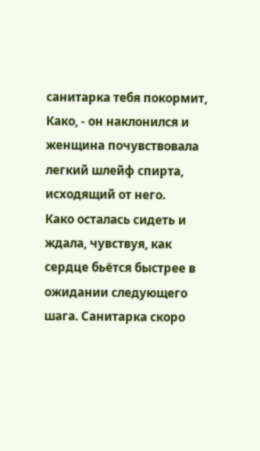санитарка тебя покормит, Како, - он наклонился и женщина почувствовала легкий шлейф спирта, исходящий от него.
Како осталась сидеть и ждала, чувствуя, как сердце бьётся быстрее в ожидании следующего шага. Санитарка скоро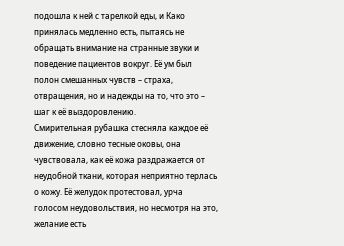подошла к ней с тарелкой еды, и Како принялась медленно есть, пытаясь не обращать внимание на странные звуки и поведение пациентов вокруг. Её ум был полон смешанных чувств – страха, отвращения, но и надежды на то, что это – шаг к её выздоровлению.
Смирительная рубашка стесняла каждое её движение, словно тесные оковы, она чувствовала, как её кожа раздражается от неудобной ткани, которая неприятно терлась о кожу. Её желудок протестовал, урча голосом неудовольствия, но несмотря на это, желание есть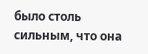было столь сильным, что она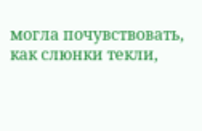могла почувствовать, как слюнки текли,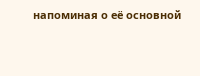напоминая о её основной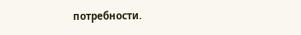потребности.